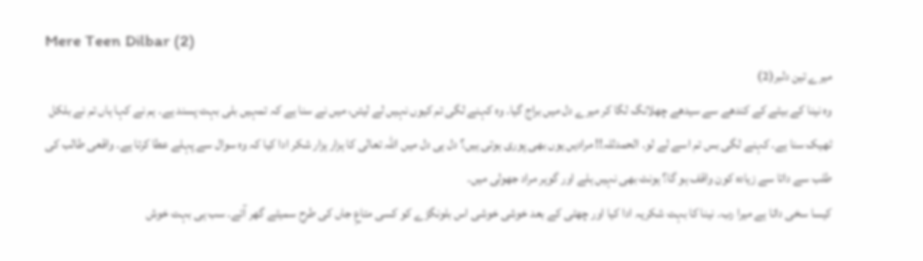Mere Teen Dilbar (2)
میرے تین دلبر(2)
وہ نینا کے بیٹے کے کندھے سے سیدھے چھلانگ لگا کر میرے دل میں براج گیا۔ وہ کہنے لگی تم کیوں نہیں لے لیتں، میں نے سنا ہے کہ تمہیں بلی بہت پسند ہے۔ ہم نے کہا ہاں تم نے بلکل ٹھیک سنا ہے۔ کہنے لگی بس تم اسے لے لو۔ الحمدللہ!! مرادیں یوں بھی پوری ہوتی ہیں؟ دل ہی دل میں اللہ تعالی کا ہزار ہزار شکر ادا کیا کہ وہ سوال سے پہلے عطا کرتا ہے۔ واقعی طالب کی طلب سے داتا سے زیادہ کون واقف ہو گا؟ ہونٹ بھی نہیں ہلے اور گوہر مراد جھولی میں۔
کیسا سخی داتا ہے میرا رب۔ نینا کا بہت شکریہ ادا کیا اور چھٹی کے بعد خوشی خوشی اس بلونگڑے کو کسی متاعِ جاں کی طرح سمیٹے گھر آئے۔ سب ہی بہت خوش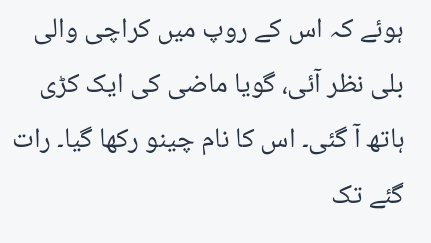ہوئے کہ اس کے روپ میں کراچی والی بلی نظر آئی، گویا ماضی کی ایک کڑی ہاتھ آ گئی۔ اس کا نام چینو رکھا گیا۔ رات گئے تک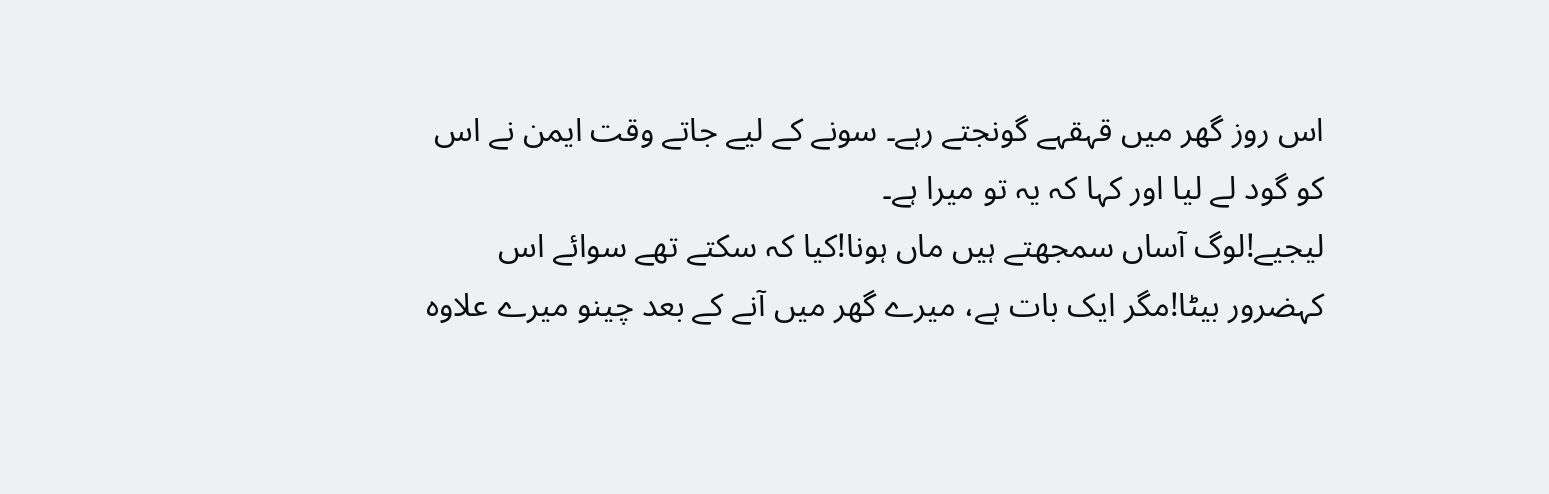اس روز گھر میں قہقہے گونجتے رہے۔ سونے کے لیے جاتے وقت ایمن نے اس کو گود لے لیا اور کہا کہ یہ تو میرا ہے۔
لیجیے!لوگ آساں سمجھتے ہیں ماں ہونا!کیا کہ سکتے تھے سوائے اس کہضرور بیٹا!مگر ایک بات ہے، میرے گھر میں آنے کے بعد چینو میرے علاوہ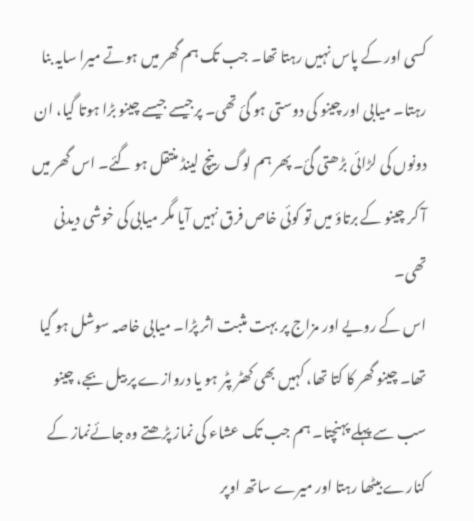کسی اور کے پاس نہیں رہتا تھا۔ جب تک ہم گھر میں ہوتے میرا سایہ بنا رہتا۔ میابی اور چینو کی دوستی ہو گئ تھی۔ پرجیسے جیسے چینو بڑا ہوتا گیا، ان دونوں کی لڑائی بڑھتی گئ۔ پھر ہم لوگ رینچ لینڈ منتقل ہو گئے۔ اس گھر میں آ کر چینو کے برتاؤ میں تو کوئی خاص فرق نہیں آیا مگر میابی کی خوشی دیدنی تھی۔
اس کے رویے اور مزاج پر بہت مثبت اثر پڑا۔ میابی خاصہ سوشل ہو گیا تھا۔ چینو گھر کا کتا تھا، کہیں بھی کھٹر پٹر ہو یا دروازے پر بیل بجے، چینو سب سے پہلے پہنچتا۔ ہم جب تک عشاء کی نماز پڑھتے وہ جائےنماز کے کنارے بیٹھا رہتا اور میرے ساتھ اوپر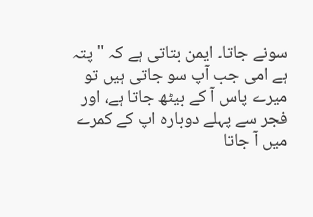سونے جاتا۔ ایمن بتاتی ہے کہ " پتہ ہے امی جب آپ سو جاتی ہیں تو میرے پاس آ کے بیٹھ جاتا ہے، اور فجر سے پہلے دوبارہ اپ کے کمرے میں آ جاتا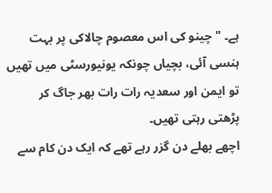ہے۔ " چینو کی اس معصوم چالاکی پر بہت ہنسی آئی، بچیاں چونکہ یونیورسٹی میں تھیں تو ایمن اور سعدیہ رات رات بھر جاگ کر پڑھتی رہتی تھیں۔
اچھے بھلے دن گزر رہے تھے کہ ایک دن کام سے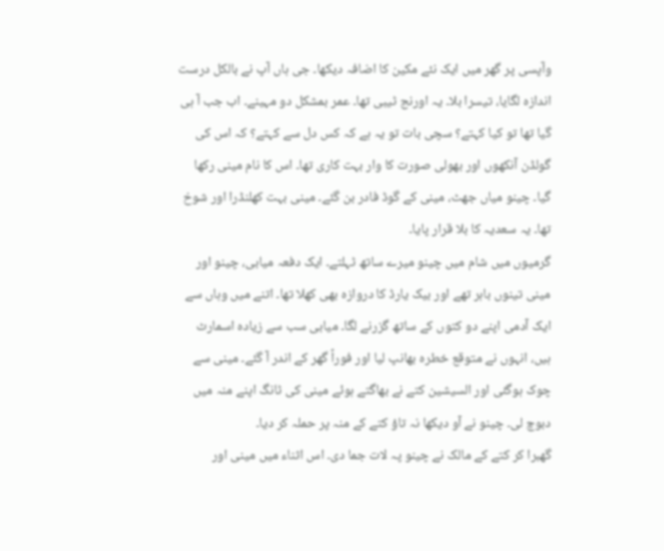وآپسی پر گھر میں ایک نئے مکین کا اضافہ دیکھا۔ جی ہاں آپ نے بالکل درست اندازہ لگایا، تیسرا بلا۔ یہ اورنج ٹیبی تھا۔ عمر بمشکل دو مہینے۔ اب جب آ ہی گیا تھا تو کیا کہتے؟ سچی بات تو یہ ہے کہ کس دل سے کہتے؟ کہ اس کی گولڈن آنکھوں اور بھولی صورت کا وار بہت کاری تھا۔ اس کا نام مینی رکھا گیا۔ چینو میاں جھٹ، مینی کے گوڈ فادر بن گئے۔ مینی بہت کھلنڈرا اور شوخ تھا۔ یہ سعدیہ کا بلا قرار پایا۔
گرمیوں میں شام میں چینو میرے ساتھ ٹہلتے۔ ایک دفعہ میابی، چینو اور مینی تینوں باہر تھے اور بیک یارڈ کا دروازہ بھی کھلا تھا۔ اتنے میں وہاں سے ایک آدمی اپنے دو کتوں کے ساتھ گزرنے لگا۔ میابی سب سے زیادہ اسمارٹ ہیں، انہوں نے متوقع خطرہ بھانپ لیا اور فوراً گھر کے اندر آ گئے۔ مینی سے چوک ہوگئی اور السیشین کتے نے بھاگتے ہوئے مینی کی ٹانگ اپنے منہ میں دبوچ لی۔ چینو نے آو دیکھا نہ تاؤ کتے کے منہ پر حملہ کر دیا۔
گھبرا کر کتے کے مالک نے چینو پہ لات جما دی۔ اس اثناء میں مینی اور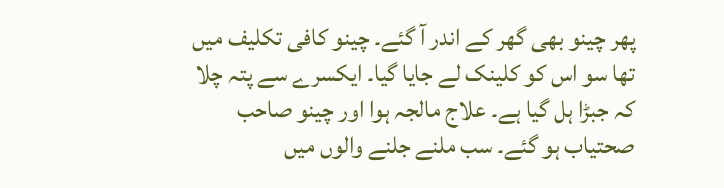پھر چینو بھی گھر کے اندر آ گئے۔ چینو کافی تکلیف میں تھا سو اس کو کلینک لے جایا گیا۔ ایکسرے سے پتہ چلا کہ جبڑا ہل گیا ہے۔ علاج مالجہ ہوا اور چینو صاحب صحتیاب ہو گئے۔ سب ملنے جلنے والوں میں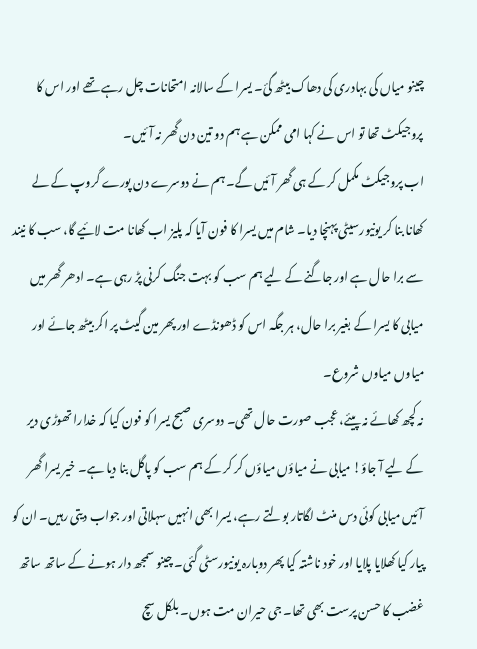چینو میاں کی بہادری کی دھاک بیٹھ گئ۔ یسرا کے سالانہ امتحانات چل رہے تھے اور اس کا پروجیکٹ تھا تو اس نے کہا امی ممکن ہے ہم دو تین دن گھر نہ آئیں۔
اب پروجیکٹ مکمل کر کے ہی گھر آئیں گے۔ ہم نے دوسرے دن پورے گروپ کے لے کھانا بنا کر یونیورسیٹی پہنچا دیا۔ شام میں یسرا کا فون آیا کہ پلیز اب کھانا مت لائیے گا، سب کا نیند سے برا حال ہے اور جاگنے کے لیے ہم سب کو بہت جنگ کرنی پڑ رہی ہے۔ ادھر گھر میں میابی کا یسرا کے بغیر برا حال، ہر جگہ اس کو ڈھونڈے اور پھر مین گیٹ پر اکر بیٹھ جائے اور میاوں میاوں شروع۔
نہ کچھ کھائے نہ پیئے، عجب صورت حال تھی۔ دوسری صبح یسرا کو فون کیا کہ خدارا تھوڑی دیر کے لیے آ جاؤ! میابی نے میاؤں میاؤں کر کر کے ہم سب کو پاگل بنا دیا ہے۔ خیر یسرا گھر آئیں میابی کوئی دس منٹ لگاتار بولتے رہے، یسرا بھی انہیں سہلاتی اور جواب دیتی رہیں۔ ان کو پیار کیا کھلایا پلایا اور خود ناشتہ کیا پھر دوبارہ یونیورسٹی گئی۔ چینو سمجھ دار ہونے کے ساتھ ساتھ غضب کا حسن پرست بھی تھا۔ جی حیران مت ہوں۔ بلکل سچ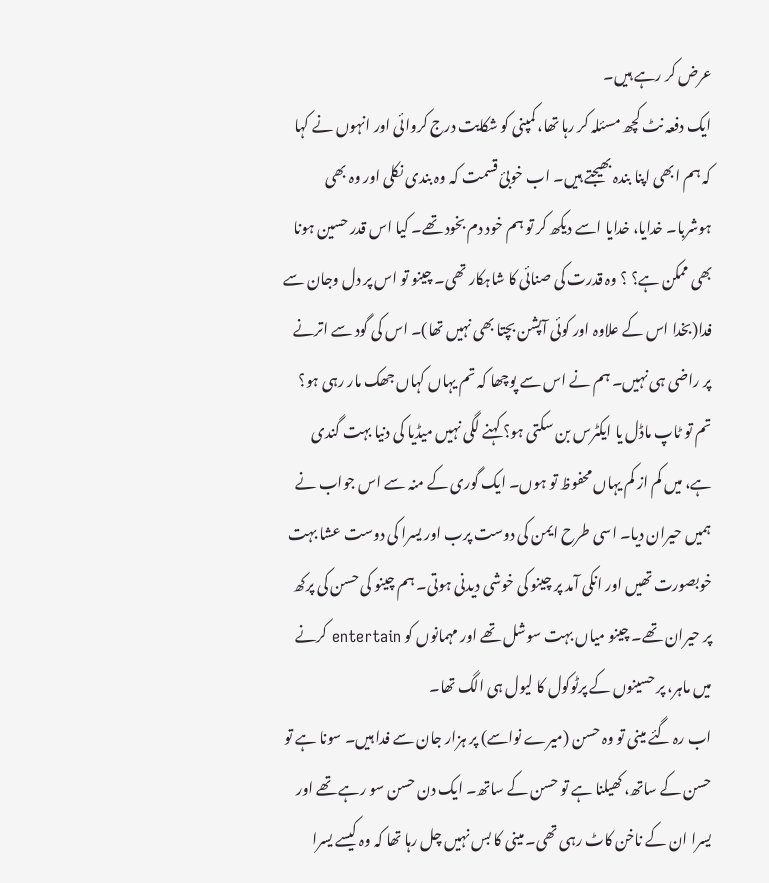عرض کر رہے ہیں۔
ایک دفعہ نٹ کچھ مسئلہ کر رہا تھا، کمپنی کو شکایت درج کروائی اور انہوں نے کہا کہ ہم ابھی اپنا بندہ بھیجتے ہیں۔ اب خوبئ قسمت کہ وہ بندی نکلی اور وہ بھی ہوشربا۔ خدایا، خدایا اسے دیکھ کر تو ہم خود دم بخود تھے۔ کیا اس قدر حسین ہونا بھی ممکن ہے؟ ؟ وہ قدرت کی صنائی کا شاہکار تھی۔ چینو تو اس پر دل وجان سے فدا(بخدا اس کے علاوہ اور کوئی آپشن بچتا بھی نہیں تھا)۔ اس کی گود سے اترنے پر راضی ہی نہیں۔ ہم نے اس سے پوچھا کہ تم یہاں کہاں جھک مار رہی ہو؟
تم تو ٹاپ ماڈل یا ایکٹرس بن سکتی ہو؟ کہنے لگی نہیں میڈیا کی دنیا بہت گندی ہے، میں کم از کم یہاں محفوظ تو ہوں۔ ایک گوری کے منہ سے اس جواب نے ہمیں حیران دیا۔ اسی طرح ایمن کی دوست پرب اور یسرا کی دوست عشا بہت خوبصورت تھیں اور انکی آمد پر چینو کی خوشی دیدنی ہوتی۔ ہم چینو کی حسن کی پرکھ پر حیران تھے۔ چینو میاں بہت سوشل تھے اور مہمانوں کو entertain کرنے میں ماہر، پر حسینوں کے پرٹوکول کا لیول ہی الگ تھا۔
اب رہ گئے مینی تو وہ حسن (میرے نواسے) پر ہزار جان سے فدا ہیں۔ سونا ہے تو حسن کے ساتھ، کھیلنا ہے تو حسن کے ساتھ۔ ایک دن حسن سو رہے تھے اور یسرا ان کے ناخن کاٹ رہی تھی۔ مینی کا بس نہیں چل رہا تھا کہ وہ کیسے یسرا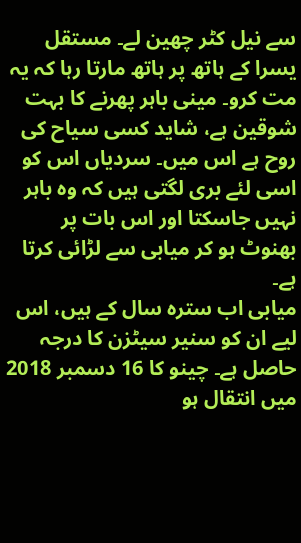سے نیل کٹر چھین لے۔ مستقل یسرا کے ہاتھ پر ہاتھ مارتا رہا کہ یہ مت کرو۔ مینی باہر پھرنے کا بہت شوقین ہے، شاید کسی سیاح کی روح ہے اس میں۔ سردیاں اس کو اسی لئے بری لگتی ہیں کہ وہ باہر نہیں جاسکتا اور اس بات پر بھنوٹ ہو کر میابی سے لڑائی کرتا ہے۔
میابی اب سترہ سال کے ہیں، اس لیے ان کو سنیر سیٹزن کا درجہ حاصل ہے۔ چینو کا 16 دسمبر 2018 میں انتقال ہو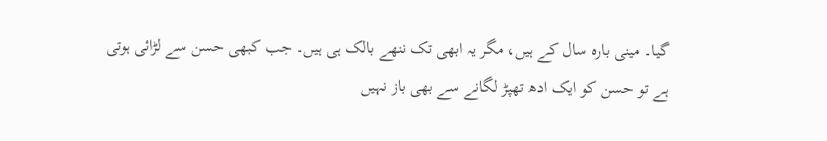گیا۔ مینی بارہ سال کے ہیں، مگر یہ ابھی تک ننھے بالک ہی ہیں۔ جب کبھی حسن سے لڑائی ہوتی ہے تو حسن کو ایک ادھ تھپڑ لگانے سے بھی باز نہیں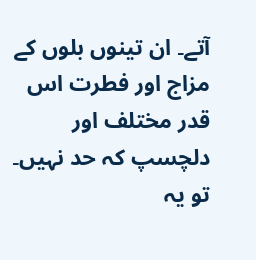آتے۔ ان تینوں بلوں کے مزاج اور فطرت اس قدر مختلف اور دلچسپ کہ حد نہیں۔ تو یہ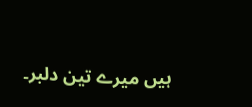ہیں میرے تین دلبر۔